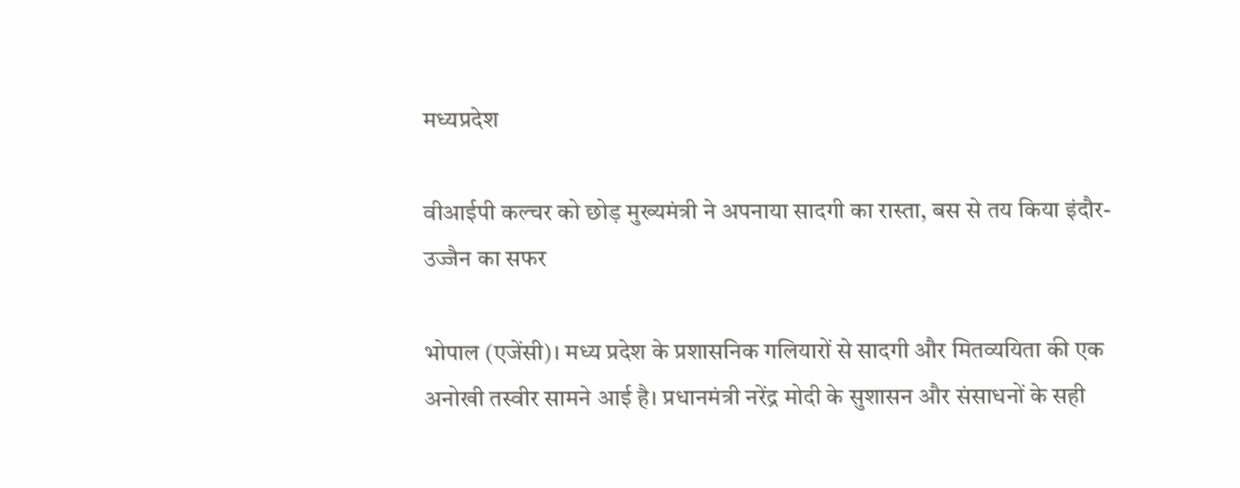मध्यप्रदेश

वीआईपी कल्चर को छोड़ मुख्यमंत्री ने अपनाया सादगी का रास्ता, बस से तय किया इंदौर-उज्जैन का सफर

भोपाल (एजेंसी)। मध्य प्रदेश के प्रशासनिक गलियारों से सादगी और मितव्ययिता की एक अनोखी तस्वीर सामने आई है। प्रधानमंत्री नरेंद्र मोदी के सुशासन और संसाधनों के सही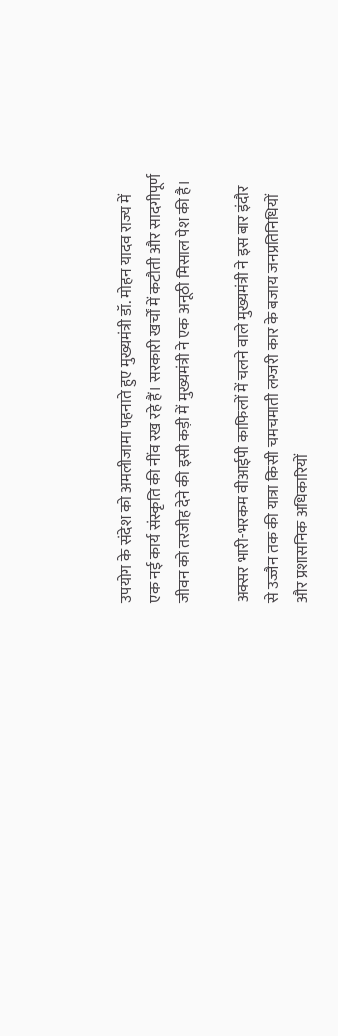उपयोग के संदेश को अमलीजामा पहनाते हुए मुख्यमंत्री डॉ. मोहन यादव राज्य में एक नई कार्य संस्कृति की नींव रख रहे हैं। सरकारी खर्चों में कटौती और सादगीपूर्ण जीवन को तरजीह देने की इसी कड़ी में मुख्यमंत्री ने एक अनूठी मिसाल पेश की है।

अक्सर भारी-भरकम वीआईपी काफिलों में चलने वाले मुख्यमंत्री ने इस बार इंदौर से उज्जैन तक की यात्रा किसी चमचमाती लग्जरी कार के बजाय जनप्रतिनिधियों और प्रशासनिक अधिकारियों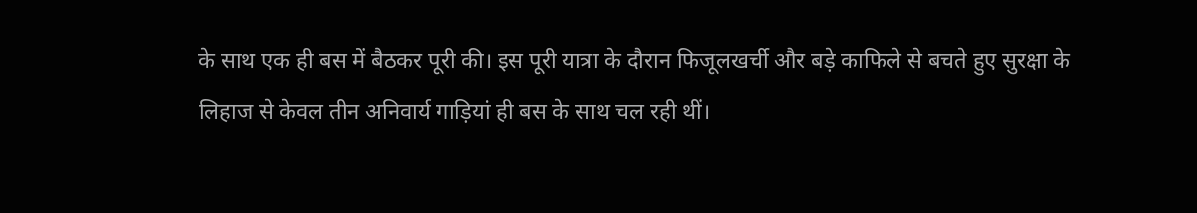के साथ एक ही बस में बैठकर पूरी की। इस पूरी यात्रा के दौरान फिजूलखर्ची और बड़े काफिले से बचते हुए सुरक्षा के लिहाज से केवल तीन अनिवार्य गाड़ियां ही बस के साथ चल रही थीं।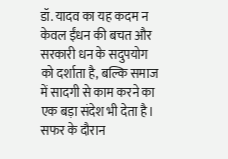डॉ. यादव का यह कदम न केवल ईंधन की बचत और सरकारी धन के सदुपयोग को दर्शाता है, बल्कि समाज में सादगी से काम करने का एक बड़ा संदेश भी देता है। सफर के दौरान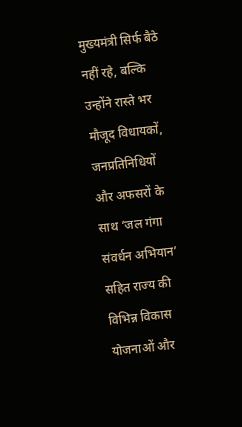मुख्यमंत्री सिर्फ बैठे नहीं रहे, बल्कि उन्होंने रास्ते भर मौजूद विधायकों, जनप्रतिनिधियों और अफसरों के साथ ‘जल गंगा संवर्धन अभियान’ सहित राज्य की विभिन्न विकास योजनाओं और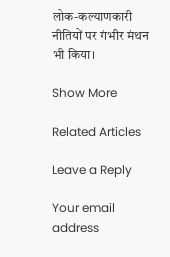लोक-कल्याणकारी नीतियों पर गंभीर मंथन भी किया।

Show More

Related Articles

Leave a Reply

Your email address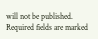will not be published. Required fields are marked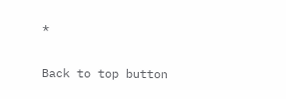*

Back to top button